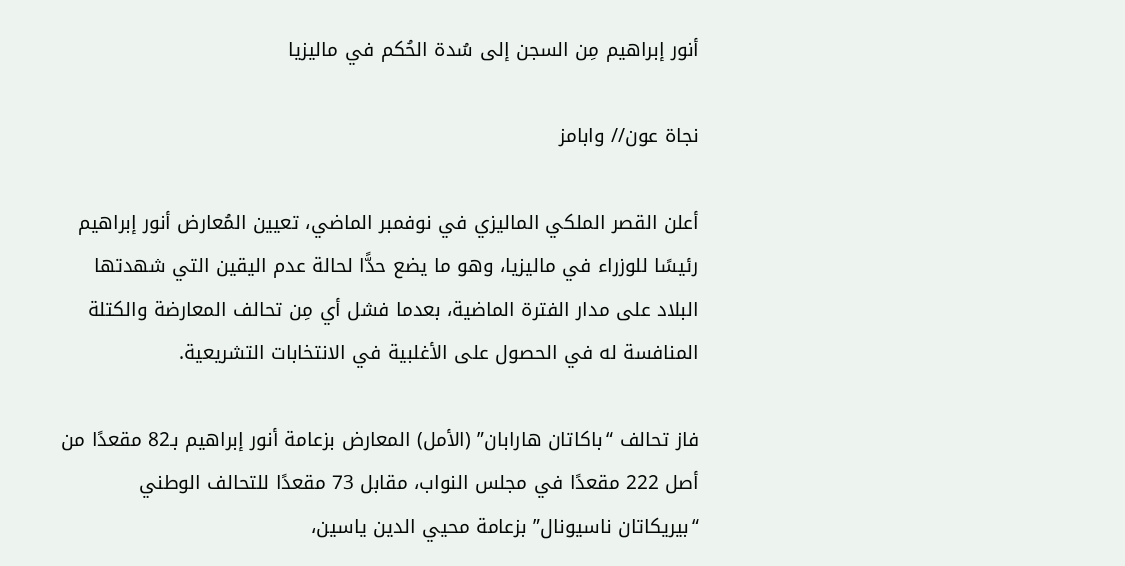أنور إبراهيم مِن السجن إلى سُدة الحُكم في ماليزيا

نجاة عون// وابامز

أعلن القصر الملكي الماليزي في نوفمبر الماضي، تعيين المُعارض أنور إبراهيم رئيسًا للوزراء في ماليزيا، وهو ما يضع حدًّا لحالة عدم اليقين التي شهدتها البلاد على مدار الفترة الماضية، بعدما فشل أي مِن تحالف المعارضة والكتلة المنافسة له في الحصول على الأغلبية في الانتخابات التشريعية.

فاز تحالف “باكاتان هارابان” (الأمل) المعارض بزعامة أنور إبراهيم بـ82 مقعدًا من أصل 222 مقعدًا في مجلس النواب، مقابل 73 مقعدًا للتحالف الوطني “بيريكاتان ناسيونال” بزعامة محيي الدين ياسين،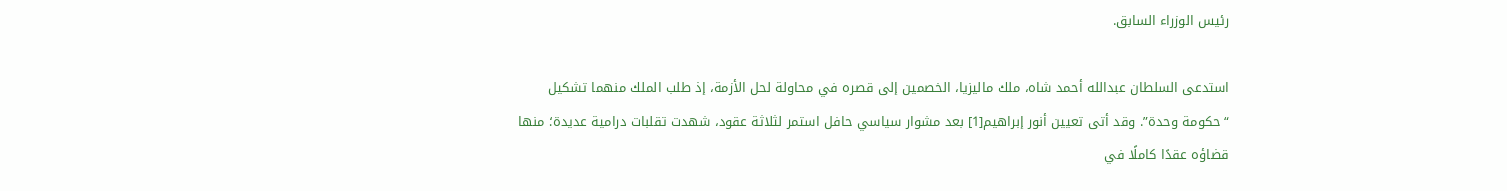رئيس الوزراء السابق.

استدعى السلطان عبدالله أحمد شاه، ملك ماليزيا، الخصمين إلى قصره في محاولة لحل الأزمة، إذ طلب الملك منهما تشكيل “حكومة وحدة”. وقد أتى تعيين أنور إبراهيم[1] بعد مشوار سياسي حافل استمر لثلاثة عقود، شهدت تقلبات درامية عديدة؛ منها قضاؤه عقدًا كاملًا في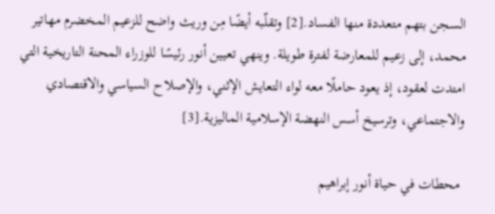السجن بتهم متعددة منها الفساد.[2] وتقلّبه أيضًا مِن وريث واضح للزعيم المخضرم مهاتير محمد، إلى زعيم للمعارضة لفترة طويلة. وينهي تعيين أنور رئيسًا للوزراء المحنة التاريخية التي امتدت لعقود، إذ يعود حاملًا معه لواء التعايش الإثني، والإصلاح السياسي والاقتصادي والاجتماعي، وترسيخ أسس النهضة الإسلامية الماليزية.[3]

 محطات في حياة أنور إبراهيم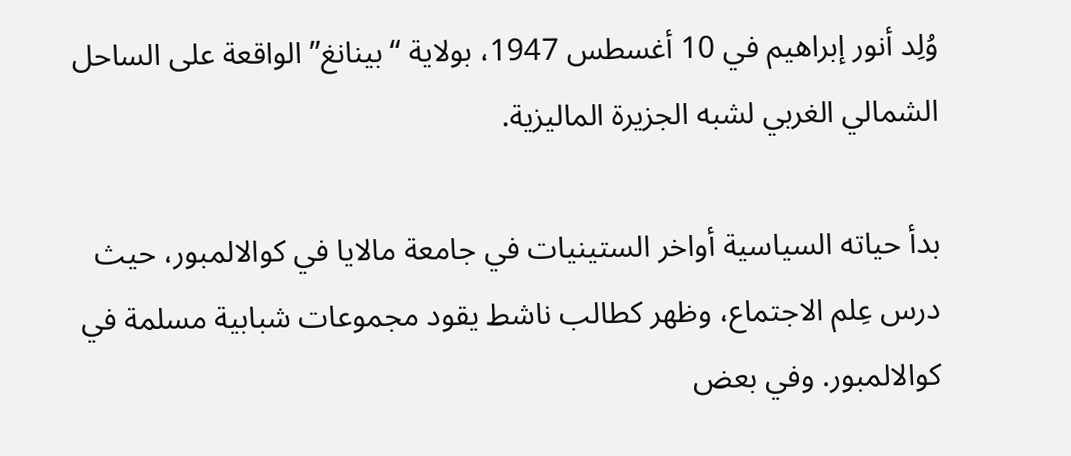وُلِد أنور إبراهيم في 10 أغسطس 1947، بولاية “بينانغ” الواقعة على الساحل الشمالي الغربي لشبه الجزيرة الماليزية.

بدأ حياته السياسية أواخر الستينيات في جامعة مالايا في كوالالمبور، حيث درس عِلم الاجتماع، وظهر كطالب ناشط يقود مجموعات شبابية مسلمة في كوالالمبور. وفي بعض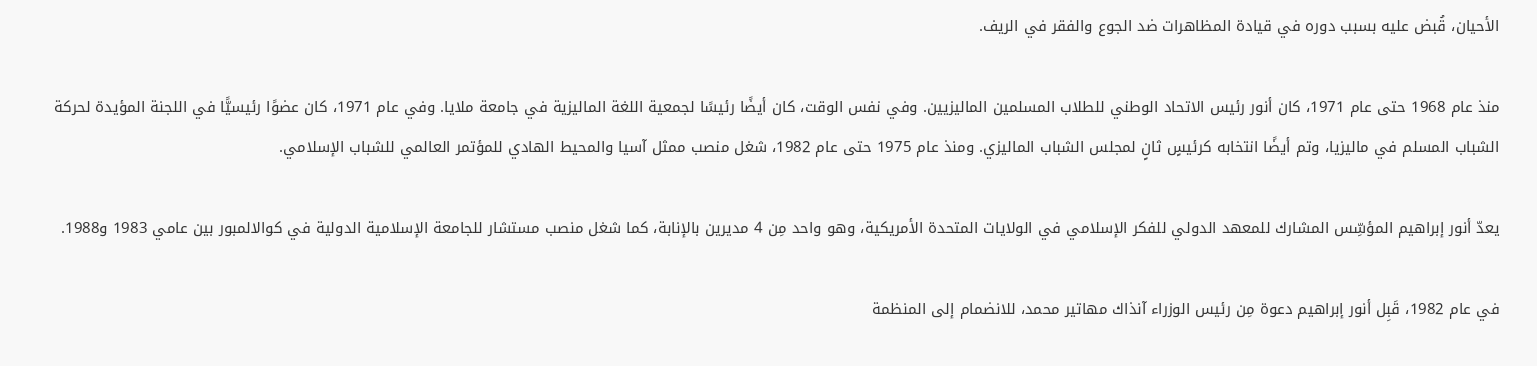الأحيان، قُبض عليه بسبب دوره في قيادة المظاهرات ضد الجوع والفقر في الريف.

منذ عام 1968 حتى عام 1971، كان أنور رئيس الاتحاد الوطني للطلاب المسلمين الماليزيين. وفي نفس الوقت، كان أيضًا رئيسًا لجمعية اللغة الماليزية في جامعة ملايا. وفي عام 1971، كان عضوًا رئيسيًّا في اللجنة المؤيدة لحركة الشباب المسلم في ماليزيا، وتم أيضًا انتخابه كرئيسٍ ثانٍ لمجلس الشباب الماليزي. ومنذ عام 1975 حتى عام 1982، شغل منصب ممثل آسيا والمحيط الهادي للمؤتمر العالمي للشباب الإسلامي.

يعدّ أنور إبراهيم المؤسِّس المشارك للمعهد الدولي للفكر الإسلامي في الولايات المتحدة الأمريكية، وهو واحد مِن 4 مديرين بالإنابة، كما شغل منصب مستشار للجامعة الإسلامية الدولية في كوالالمبور بين عامي 1983 و1988.

في عام 1982، قَبِل أنور إبراهيم دعوة مِن رئيس الوزراء آنذاك مهاتير محمد، للانضمام إلى المنظمة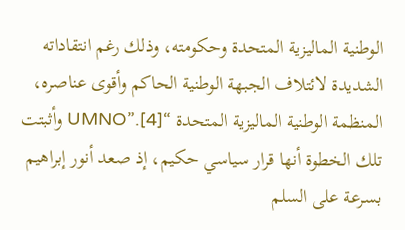الوطنية الماليزية المتحدة وحكومته، وذلك رغم انتقاداته الشديدة لائتلاف الجبهة الوطنية الحاكم وأقوى عناصره، المنظمة الوطنية الماليزية المتحدة “UMNO”.[4] وأثبتت تلك الخطوة أنها قرار سياسي حكيم، إذ صعد أنور إبراهيم بسرعة على السلم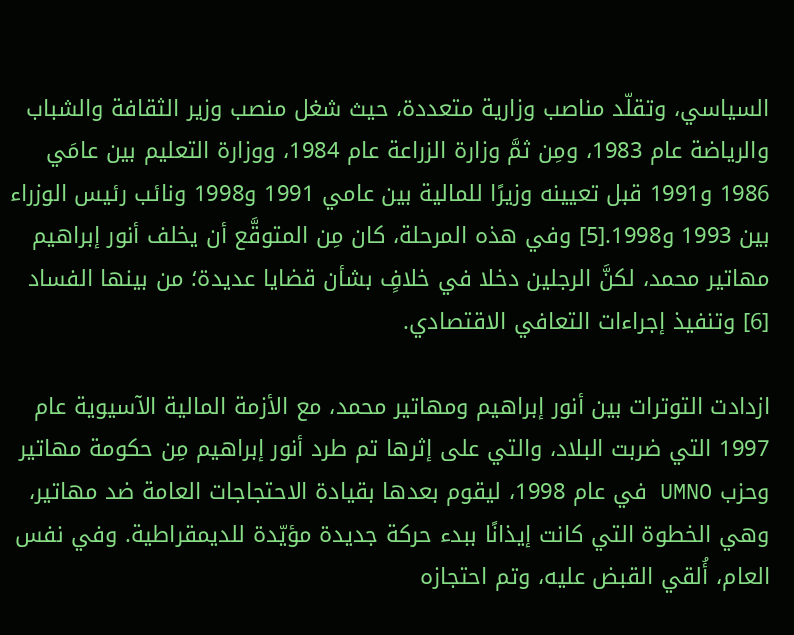السياسي، وتقلّد مناصب وزارية متعددة، حيث شغل منصب وزير الثقافة والشباب والرياضة عام 1983، ومِن ثمَّ وزارة الزراعة عام 1984، ووزارة التعليم بين عامَي 1986 و1991 قبل تعيينه وزيرًا للمالية بين عامي 1991 و1998 ونائب رئيس الوزراء بين 1993 و1998.[5] وفي هذه المرحلة، كان مِن المتوقَّع أن يخلف أنور إبراهيم مهاتير محمد، لكنَّ الرجلين دخلا في خلافٍ بشأن قضايا عديدة؛ من بينها الفساد [6] وتنفيذ إجراءات التعافي الاقتصادي.

ازدادت التوترات بين أنور إبراهيم ومهاتير محمد، مع الأزمة المالية الآسيوية عام 1997 التي ضربت البلاد، والتي على إثرها تم طرد أنور إبراهيم مِن حكومة مهاتير وحزب UMNO في عام 1998، ليقوم بعدها بقيادة الاحتجاجات العامة ضد مهاتير، وهي الخطوة التي كانت إيذانًا ببدء حركة جديدة مؤيّدة للديمقراطية. وفي نفس العام، أُلقي القبض عليه، وتم احتجازه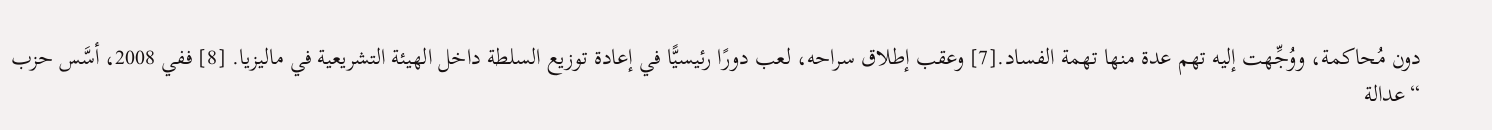دون مُحاكمة، ووُجِّهت إليه تهم عدة منها تهمة الفساد.[7] وعقب إطلاق سراحه، لعب دورًا رئيسيًّا في إعادة توزيع السلطة داخل الهيئة التشريعية في ماليزيا. [8] ففي 2008، أسَّس حزب “عدالة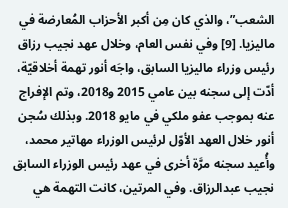الشعب”، والذي كان مِن أكبر الأحزاب المُعارضة في ماليزيا. [9] وفي نفس العام، وخلال عهد نجيب رزاق رئيس وزراء ماليزيا السابق، واجَه أنور تهمة أخلاقيّة، أدّت إلى سجنه بين عامي 2015 و2018، وتم الإفراج عنه بموجب عفو ملكي في مايو 2018. وبذلك سُجن أنور خلال العهد الأوّل لرئيس الوزراء مهاتير محمد، وأُعيد سجنه مرَّة أخرى في عهد رئيس الوزراء السابق نجيب عبدالرزاق. وفي المرتين، كانت التهمة هي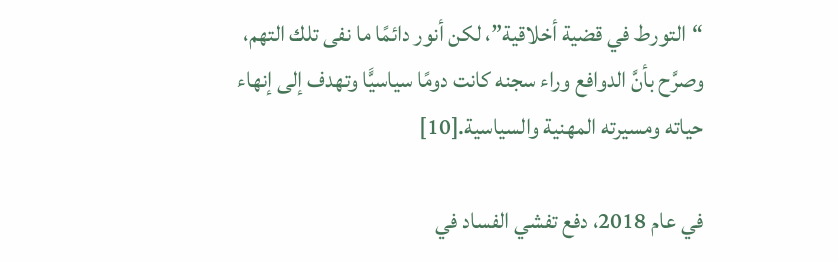“التورط في قضية أخلاقية”، لكن أنور دائمًا ما نفى تلك التهم، وصرَّح بأنَّ الدوافع وراء سجنه كانت دومًا سياسيًّا وتهدف إلى إنهاء حياته ومسيرته المهنية والسياسية.[10]

في عام 2018، دفع تفشي الفساد في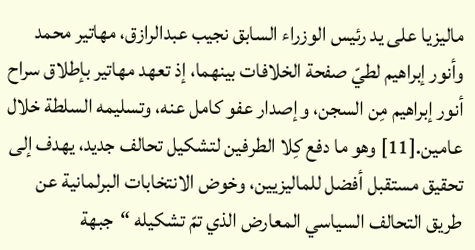ماليزيا على يد رئيس الوزراء السابق نجيب عبدالرازق، مهاتير محمد وأنور إبراهيم لطيّ صفحة الخلافات بينهما، إذ تعهد مهاتير بإطلاق سراح أنور إبراهيم مِن السجن، وإصدار عفو كامل عنه، وتسليمه السلطة خلال عامين.[11] وهو ما دفع كِلا الطرفين لتشكيل تحالف جديد، يهدف إلى تحقيق مستقبل أفضل للماليزيين، وخوض الانتخابات البرلمانية عن طريق التحالف السياسي المعارض الذي تمّ تشكيله “جبهة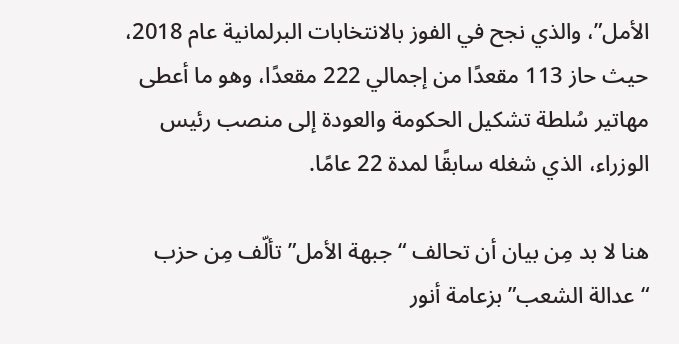الأمل”، والذي نجح في الفوز بالانتخابات البرلمانية عام 2018، حيث حاز 113 مقعدًا من إجمالي 222 مقعدًا، وهو ما أعطى مهاتير سُلطة تشكيل الحكومة والعودة إلى منصب رئيس الوزراء، الذي شغله سابقًا لمدة 22 عامًا.

هنا لا بد مِن بيان أن تحالف “جبهة الأمل” تألّف مِن حزب “عدالة الشعب” بزعامة أنور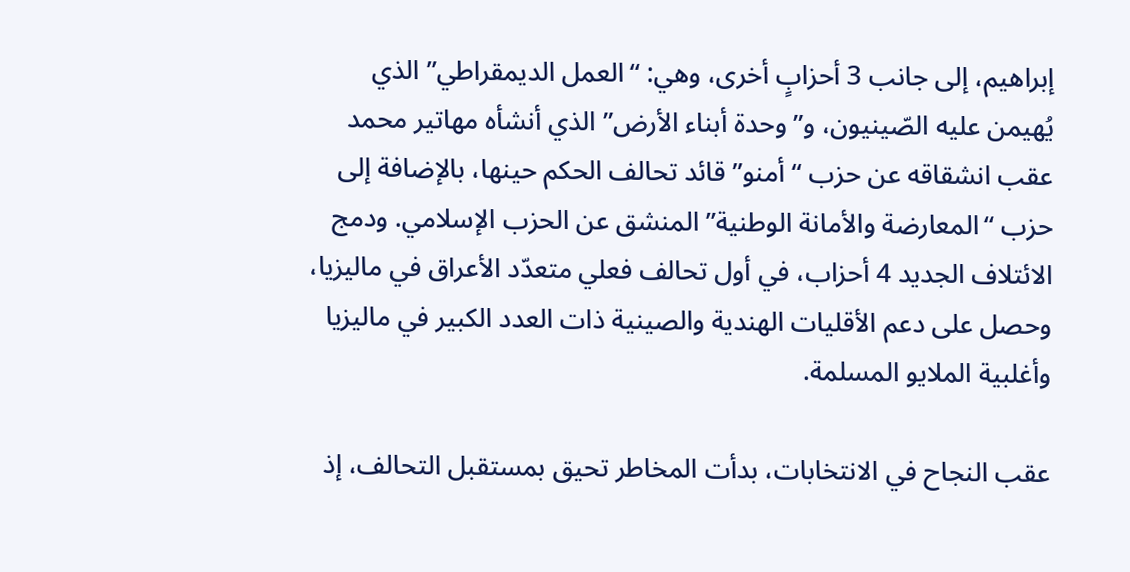إبراهيم، إلى جانب 3 أحزابٍ أخرى، وهي: “العمل الديمقراطي” الذي يُهيمن عليه الصّينيون، و”وحدة أبناء الأرض” الذي أنشأه مهاتير محمد عقب انشقاقه عن حزب “أمنو” قائد تحالف الحكم حينها، بالإضافة إلى حزب “المعارضة والأمانة الوطنية” المنشق عن الحزب الإسلامي. ودمج الائتلاف الجديد 4 أحزاب، في أول تحالف فعلي متعدّد الأعراق في ماليزيا، وحصل على دعم الأقليات الهندية والصينية ذات العدد الكبير في ماليزيا وأغلبية الملايو المسلمة.

عقب النجاح في الانتخابات، بدأت المخاطر تحيق بمستقبل التحالف، إذ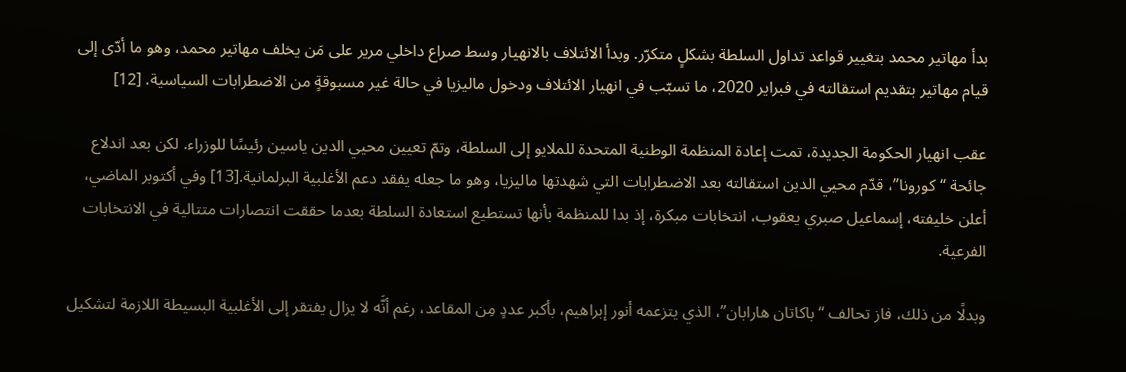بدأ مهاتير محمد بتغيير قواعد تداول السلطة بشكلٍ متكرّر. وبدأ الائتلاف بالانهيار وسط صراع داخلي مرير على مَن يخلف مهاتير محمد، وهو ما أدّى إلى قيام مهاتير بتقديم استقالته في فبراير 2020، ما تسبّب في انهيار الائتلاف ودخول ماليزيا في حالة غير مسبوقةٍ من الاضطرابات السياسية. [12]

عقب انهيار الحكومة الجديدة، تمت إعادة المنظمة الوطنية المتحدة للملايو إلى السلطة، وتمّ تعيين محيي الدين ياسين رئيسًا للوزراء. لكن بعد اندلاع جائحة “كورونا”، قدّم محيي الدين استقالته بعد الاضطرابات التي شهدتها ماليزيا، وهو ما جعله يفقد دعم الأغلبية البرلمانية.[13] وفي أكتوبر الماضي، أعلن خليفته، إسماعيل صبري يعقوب، انتخابات مبكرة، إذ بدا للمنظمة بأنها تستطيع استعادة السلطة بعدما حققت انتصارات متتالية في الانتخابات الفرعية.

وبدلًا من ذلك، فاز تحالف “باكاتان هارابان”، الذي يتزعمه أنور إبراهيم، بأكبر عددٍ مِن المقاعد، رغم أنَّه لا يزال يفتقر إلى الأغلبية البسيطة اللازمة لتشكيل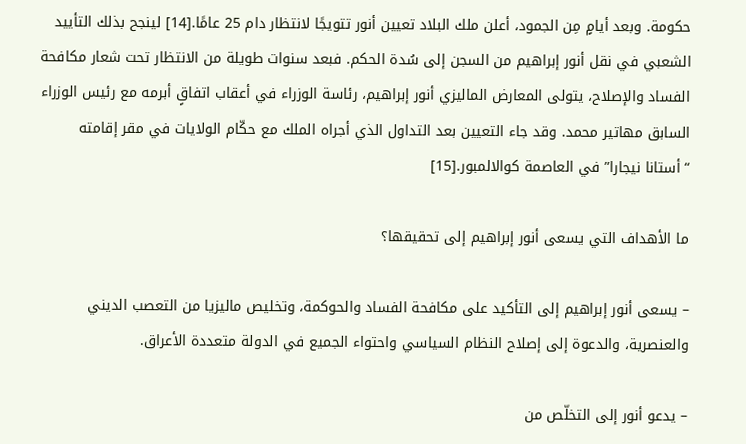حكومة. وبعد أيامٍ مِن الجمود، أعلن ملك البلاد تعيين أنور تتويجًا لانتظار دام 25 عامًا.[14] لينجح بذلك التأييد الشعبي في نقل أنور إبراهيم من السجن إلى سُدة الحكم. فبعد سنوات طويلة من الانتظار تحت شعار مكافحة الفساد والإصلاح، يتولى المعارض الماليزي أنور إبراهيم، رئاسة الوزراء في أعقاب اتفاقٍ أبرمه مع رئيس الوزراء السابق مهاتير محمد. وقد جاء التعيين بعد التداول الذي أجراه الملك مع حكّام الولايات في مقر إقامته “أستانا نيجارا” في العاصمة كوالالمبور.[15]

ما الأهداف التي يسعى أنور إبراهيم إلى تحقيقها؟

– يسعى أنور إبراهيم إلى التأكيد على مكافحة الفساد والحوكمة، وتخليص ماليزيا من التعصب الديني والعنصرية، والدعوة إلى إصلاح النظام السياسي واحتواء الجميع في الدولة متعددة الأعراق.

– يدعو أنور إلى التخلّص من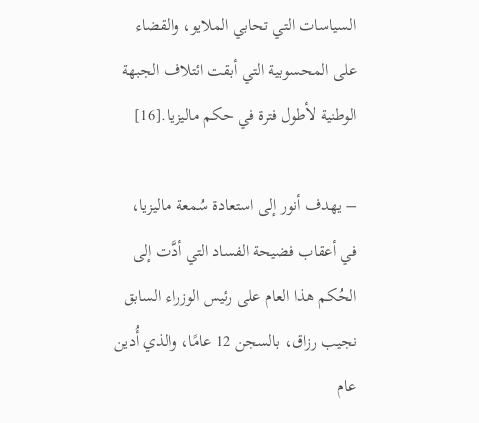السياسات التي تحابي الملايو، والقضاء على المحسوبية التي أبقت ائتلاف الجبهة الوطنية لأطول فترة في حكم ماليزيا.[16]

– يهدف أنور إلى استعادة سُمعة ماليزيا، في أعقاب فضيحة الفساد التي أدَّت إلى الحُكم هذا العام على رئيس الوزراء السابق نجيب رزاق، بالسجن 12 عامًا، والذي أُدين عام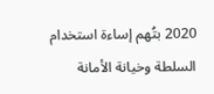2020 بتُهم إساءة استخدام السلطة وخيانة الأمانة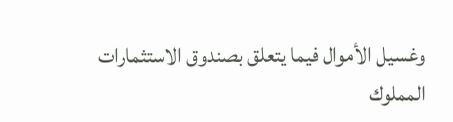وغسيل الأموال فيما يتعلق بصندوق الاستثمارات المملوك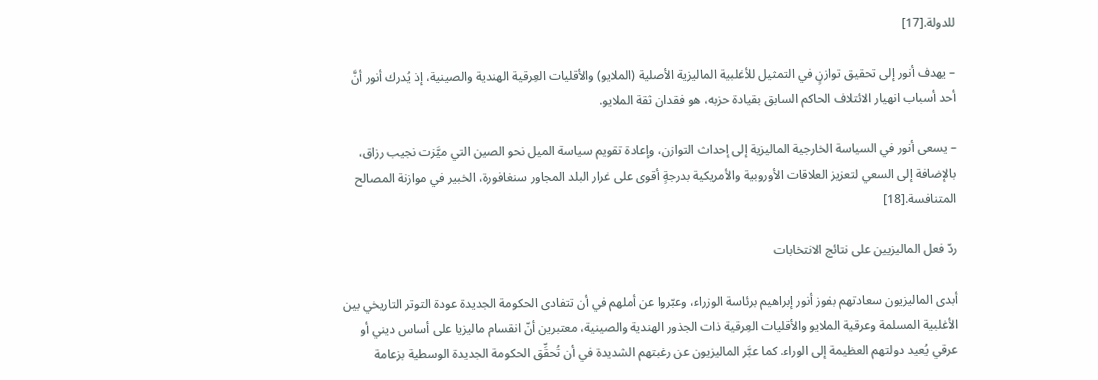للدولة.[17]

– يهدف أنور إلى تحقيق توازنٍ في التمثيل للأغلبية الماليزية الأصلية (الملايو) والأقليات العِرقية الهندية والصينية، إذ يُدرك أنور أنَّ أحد أسباب انهيار الائتلاف الحاكم السابق بقيادة حزبه، هو فقدان ثقة الملايو.

– يسعى أنور في السياسة الخارجية الماليزية إلى إحداث التوازن، وإعادة تقويم سياسة الميل نحو الصين التي ميَّزت نجيب رزاق، بالإضافة إلى السعي لتعزيز العلاقات الأوروبية والأمريكية بدرجةٍ أقوى على غرار البلد المجاور سنغافورة، الخبير في موازنة المصالح المتنافسة.[18]

ردّ فعل الماليزيين على نتائج الانتخابات

أبدى الماليزيون سعادتهم بفوز أنور إبراهيم برئاسة الوزراء، وعبّروا عن أملهم في أن تتفادى الحكومة الجديدة عودة التوتر التاريخي بين الأغلبية المسلمة وعرقية الملايو والأقليات العِرقية ذات الجذور الهندية والصينية، معتبرين أنّ انقسام ماليزيا على أساس ديني أو عرقي يُعيد دولتهم العظيمة إلى الوراء. كما عبَّر الماليزيون عن رغبتهم الشديدة في أن تُحقِّق الحكومة الجديدة الوسطية بزعامة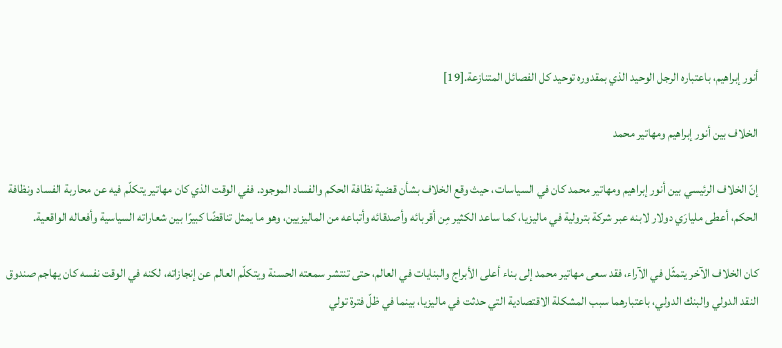أنور إبراهيم، باعتباره الرجل الوحيد الذي بمقدوره توحيد كل الفصائل المتنازعة.[19]

الخلاف بين أنور إبراهيم ومهاتير محمد

إنّ الخلاف الرئيسي بين أنور إبراهيم ومهاتير محمد كان في السياسات، حيث وقع الخلاف بشأن قضية نظافة الحكم والفساد الموجود. ففي الوقت الذي كان مهاتير يتكلّم فيه عن محاربة الفساد ونظافة الحكم، أعطى مليارَي دولار لابنه عبر شركة بترولية في ماليزيا، كما ساعد الكثير مِن أقربائه وأصدقائه وأتباعه من الماليزيين، وهو ما يمثل تناقضًا كبيرًا بين شعاراته السياسية وأفعاله الواقعية.

كان الخلاف الآخر يتمثّل في الآراء، فقد سعى مهاتير محمد إلى بناء أعلى الأبراج والبنايات في العالم، حتى تنتشر سمعته الحسنة ويتكلّم العالم عن إنجازاته، لكنه في الوقت نفسه كان يهاجم صندوق النقد الدولي والبنك الدولي، باعتبارهما سبب المشكلة الاقتصادية التي حدثت في ماليزيا، بينما في ظلّ فترة تولي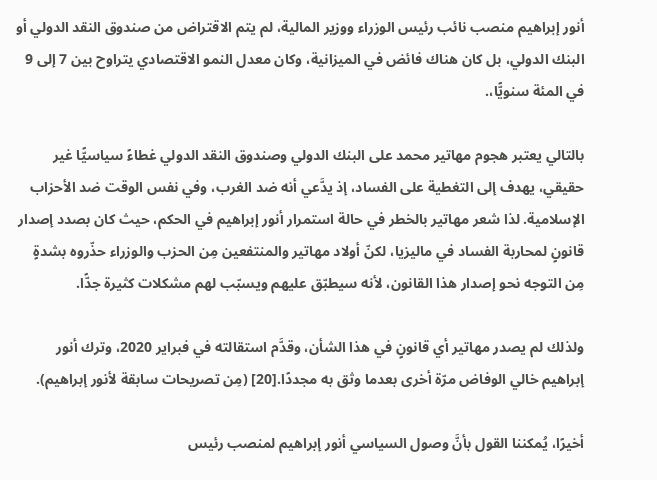أنور إبراهيم منصب نائب رئيس الوزراء ووزير المالية، لم يتم الاقتراض من صندوق النقد الدولي أو البنك الدولي، بل كان هناك فائض في الميزانية، وكان معدل النمو الاقتصادي يتراوح بين 7 إلى 9 في المئة سنويًّا،.

بالتالي يعتبر هجوم مهاتير محمد على البنك الدولي وصندوق النقد الدولي غطاءً سياسيًّا غير حقيقي، يهدف إلى التغطية على الفساد، إذ يدَّعي أنه ضد الغرب، وفي نفس الوقت ضد الأحزاب الإسلامية. لذا شعر مهاتير بالخطر في حالة استمرار أنور إبراهيم في الحكم، حيث كان بصدد إصدار قانونٍ لمحاربة الفساد في ماليزيا، لكنّ أولاد مهاتير والمنتفعين مِن الحزب والوزراء حذّروه بشدةٍ مِن التوجه نحو إصدار هذا القانون، لأنه سيطبّق عليهم ويسبّب لهم مشكلات كثيرة جدًّا.

ولذلك لم يصدر مهاتير أي قانونٍ في هذا الشأن، وقدَّم استقالته في فبراير 2020، وترك أنور إبراهيم خالي الوفاض مرّة أخرى بعدما وثق به مجددًا.[20] (مِن تصريحات سابقة لأنور إبراهيم).

أخيرًا، يُمكننا القول بأنَّ وصول السياسي أنور إبراهيم لمنصب رئيس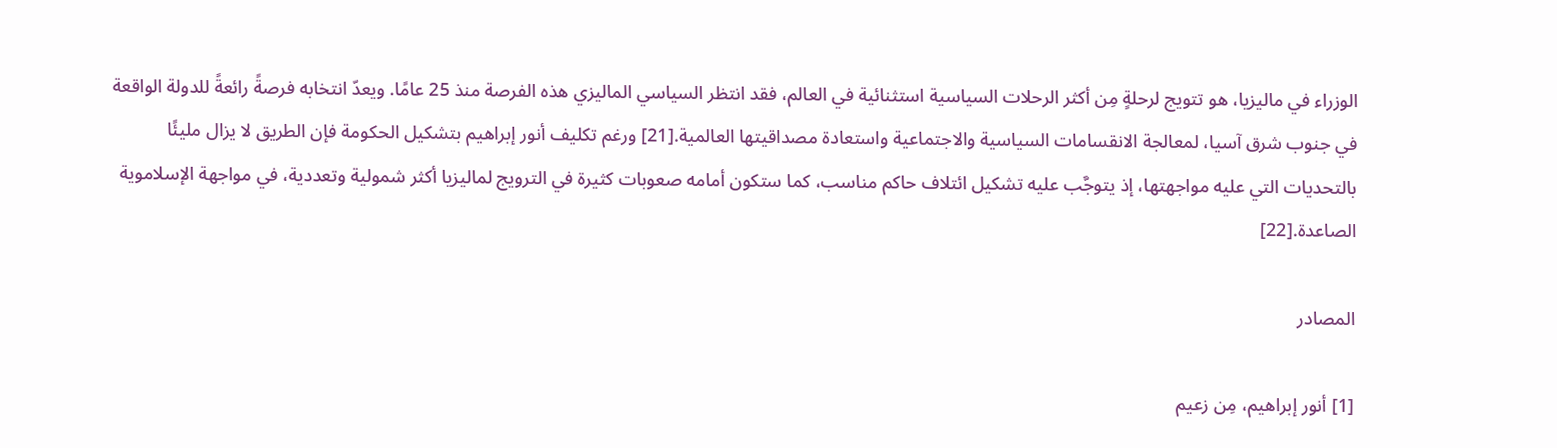الوزراء في ماليزيا، هو تتويج لرحلةٍ مِن أكثر الرحلات السياسية استثنائية في العالم، فقد انتظر السياسي الماليزي هذه الفرصة منذ 25 عامًا. ويعدّ انتخابه فرصةً رائعةً للدولة الواقعة في جنوب شرق آسيا، لمعالجة الانقسامات السياسية والاجتماعية واستعادة مصداقيتها العالمية.[21] ورغم تكليف أنور إبراهيم بتشكيل الحكومة فإن الطريق لا يزال مليئًا بالتحديات التي عليه مواجهتها، إذ يتوجَّب عليه تشكيل ائتلاف حاكم مناسب، كما ستكون أمامه صعوبات كثيرة في الترويج لماليزيا أكثر شمولية وتعددية، في مواجهة الإسلاموية الصاعدة.[22]

المصادر

[1] أنور إبراهيم، مِن زعيم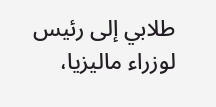طلابي إلى رئيس لوزراء ماليزيا،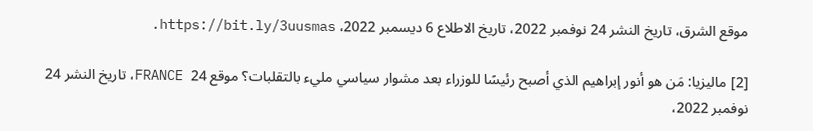موقع الشرق، تاريخ النشر 24 نوفمبر 2022، تاريخ الاطلاع 6 ديسمبر 2022، https://bit.ly/3uusmas.

[2] ماليزيا: مَن هو أنور إبراهيم الذي أصبح رئيسًا للوزراء بعد مشوار سياسي مليء بالتقلبات؟ موقع FRANCE 24، تاريخ النشر 24 نوفمبر 2022،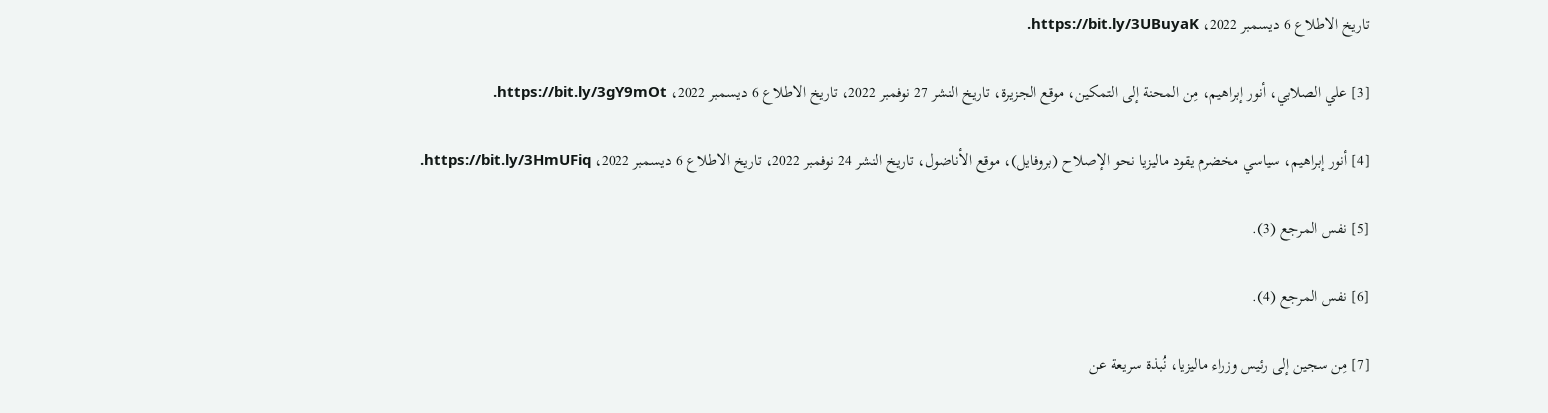تاريخ الاطلاع 6 ديسمبر 2022، https://bit.ly/3UBuyaK.

[3] علي الصلابي، أنور إبراهيم، مِن المحنة إلى التمكين، موقع الجزيرة، تاريخ النشر 27 نوفمبر 2022، تاريخ الاطلاع 6 ديسمبر 2022، https://bit.ly/3gY9mOt.

[4] أنور إبراهيم، سياسي مخضرم يقود ماليزيا نحو الإصلاح (بروفايل)، موقع الأناضول، تاريخ النشر 24 نوفمبر 2022، تاريخ الاطلاع 6 ديسمبر 2022، https://bit.ly/3HmUFiq.

[5] نفس المرجع (3).

[6] نفس المرجع (4).

[7] مِن سجين إلى رئيس وزراء ماليزيا، نُبذة سريعة عن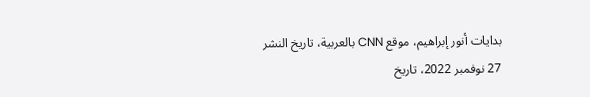بدايات أنور إبراهيم، موقع CNN بالعربية، تاريخ النشر 27 نوفمبر 2022، تاريخ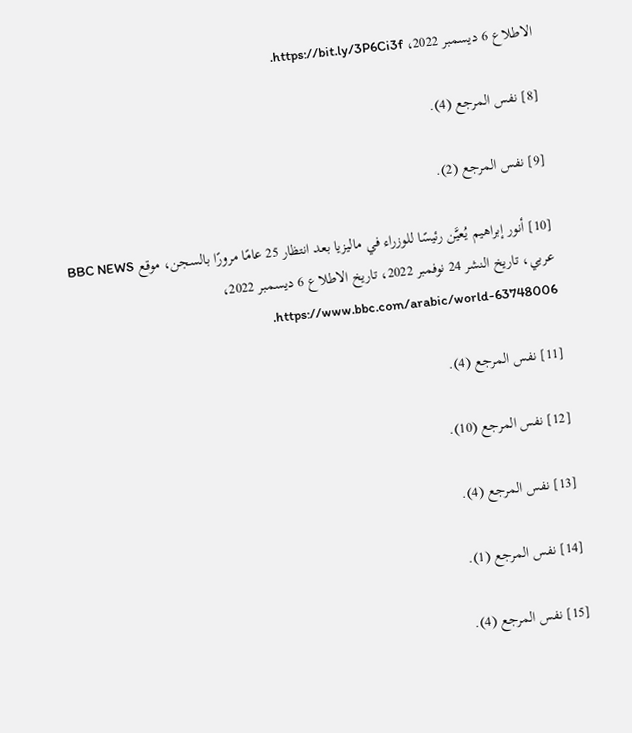الاطلاع 6 ديسمبر 2022، https://bit.ly/3P6Ci3f.

[8] نفس المرجع (4).

[9] نفس المرجع (2).

[10] أنور إبراهيم يُعيَّن رئيسًا للوزراء في ماليزيا بعد انتظار 25 عامًا مرورًا بالسجن، موقع BBC NEWS عربي، تاريخ النشر 24 نوفمبر 2022، تاريخ الاطلاع 6 ديسمبر 2022، https://www.bbc.com/arabic/world-63748006.

[11] نفس المرجع (4).

[12] نفس المرجع (10).

[13] نفس المرجع (4).

[14] نفس المرجع (1).

[15] نفس المرجع (4).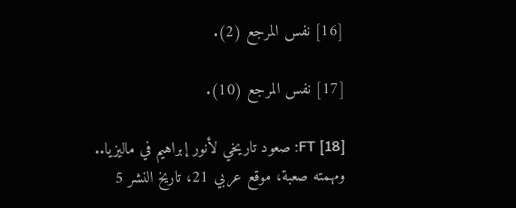[16] نفس المرجع (2).

[17] نفس المرجع (10).

[18] FT: صعود تاريخي لأنور إبراهيم في ماليزيا.. ومهمته صعبة، موقع عربي 21، تاريخ النشر 5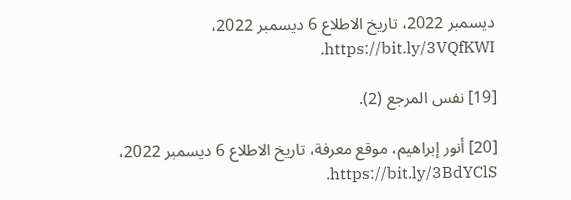ديسمبر 2022، تاريخ الاطلاع 6 ديسمبر 2022، https://bit.ly/3VQfKWI.

[19] نفس المرجع (2).

[20] أنور إبراهيم، موقع معرفة، تاريخ الاطلاع 6 ديسمبر 2022، https://bit.ly/3BdYClS.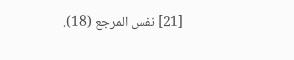[21] نفس المرجع (18).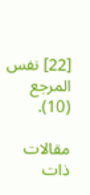[22] نفس المرجع (10).

مقالات ذات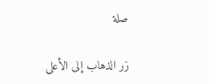صلة

زر الذهاب إلى الأعلى